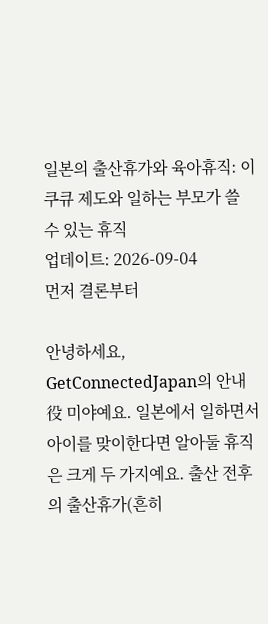일본의 출산휴가와 육아휴직: 이쿠큐 제도와 일하는 부모가 쓸 수 있는 휴직
업데이트: 2026-09-04
먼저 결론부터

안녕하세요, GetConnectedJapan의 안내役 미야예요. 일본에서 일하면서 아이를 맞이한다면 알아둘 휴직은 크게 두 가지예요. 출산 전후의 출산휴가(흔히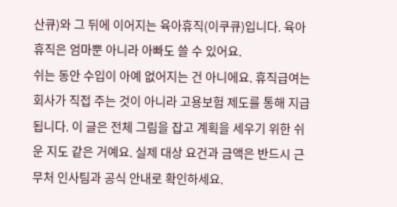산큐)와 그 뒤에 이어지는 육아휴직(이쿠큐)입니다. 육아휴직은 엄마뿐 아니라 아빠도 쓸 수 있어요.
쉬는 동안 수입이 아예 없어지는 건 아니에요. 휴직급여는 회사가 직접 주는 것이 아니라 고용보험 제도를 통해 지급됩니다. 이 글은 전체 그림을 잡고 계획을 세우기 위한 쉬운 지도 같은 거예요. 실제 대상 요건과 금액은 반드시 근무처 인사팀과 공식 안내로 확인하세요.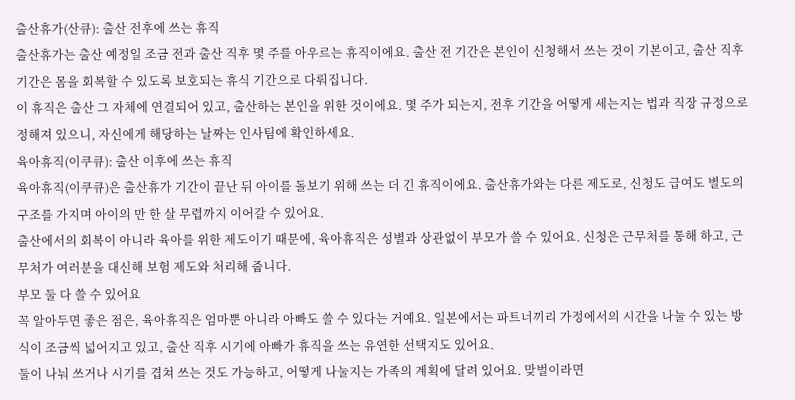출산휴가(산큐): 출산 전후에 쓰는 휴직
출산휴가는 출산 예정일 조금 전과 출산 직후 몇 주를 아우르는 휴직이에요. 출산 전 기간은 본인이 신청해서 쓰는 것이 기본이고, 출산 직후 기간은 몸을 회복할 수 있도록 보호되는 휴식 기간으로 다뤄집니다.
이 휴직은 출산 그 자체에 연결되어 있고, 출산하는 본인을 위한 것이에요. 몇 주가 되는지, 전후 기간을 어떻게 세는지는 법과 직장 규정으로 정해져 있으니, 자신에게 해당하는 날짜는 인사팀에 확인하세요.
육아휴직(이쿠큐): 출산 이후에 쓰는 휴직
육아휴직(이쿠큐)은 출산휴가 기간이 끝난 뒤 아이를 돌보기 위해 쓰는 더 긴 휴직이에요. 출산휴가와는 다른 제도로, 신청도 급여도 별도의 구조를 가지며 아이의 만 한 살 무렵까지 이어갈 수 있어요.
출산에서의 회복이 아니라 육아를 위한 제도이기 때문에, 육아휴직은 성별과 상관없이 부모가 쓸 수 있어요. 신청은 근무처를 통해 하고, 근무처가 여러분을 대신해 보험 제도와 처리해 줍니다.
부모 둘 다 쓸 수 있어요
꼭 알아두면 좋은 점은, 육아휴직은 엄마뿐 아니라 아빠도 쓸 수 있다는 거예요. 일본에서는 파트너끼리 가정에서의 시간을 나눌 수 있는 방식이 조금씩 넓어지고 있고, 출산 직후 시기에 아빠가 휴직을 쓰는 유연한 선택지도 있어요.
둘이 나눠 쓰거나 시기를 겹쳐 쓰는 것도 가능하고, 어떻게 나눌지는 가족의 계획에 달려 있어요. 맞벌이라면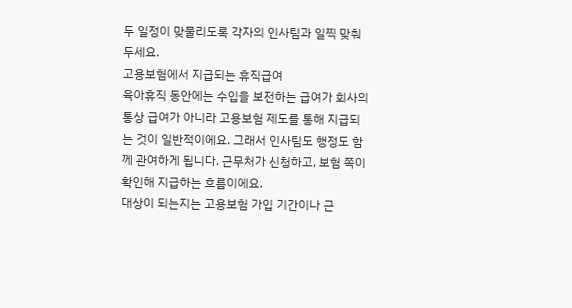두 일정이 맞물리도록 각자의 인사팀과 일찍 맞춰 두세요.
고용보험에서 지급되는 휴직급여
육아휴직 동안에는 수입을 보전하는 급여가 회사의 통상 급여가 아니라 고용보험 제도를 통해 지급되는 것이 일반적이에요. 그래서 인사팀도 행정도 함께 관여하게 됩니다. 근무처가 신청하고, 보험 쪽이 확인해 지급하는 흐름이에요.
대상이 되는지는 고용보험 가입 기간이나 근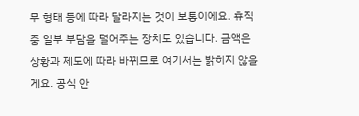무 형태 등에 따라 달라지는 것이 보통이에요. 휴직 중 일부 부담을 덜어주는 장치도 있습니다. 금액은 상황과 제도에 따라 바뀌므로 여기서는 밝히지 않을게요. 공식 안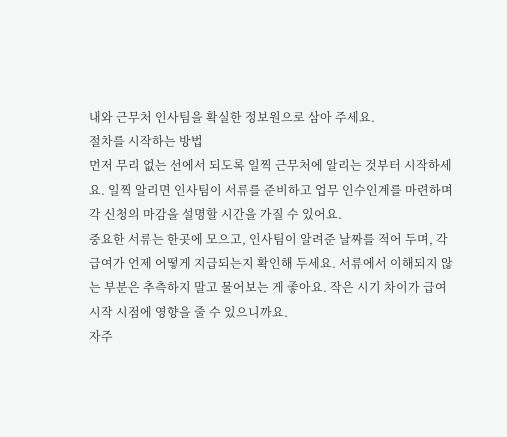내와 근무처 인사팀을 확실한 정보원으로 삼아 주세요.
절차를 시작하는 방법
먼저 무리 없는 선에서 되도록 일찍 근무처에 알리는 것부터 시작하세요. 일찍 알리면 인사팀이 서류를 준비하고 업무 인수인계를 마련하며 각 신청의 마감을 설명할 시간을 가질 수 있어요.
중요한 서류는 한곳에 모으고, 인사팀이 알려준 날짜를 적어 두며, 각 급여가 언제 어떻게 지급되는지 확인해 두세요. 서류에서 이해되지 않는 부분은 추측하지 말고 물어보는 게 좋아요. 작은 시기 차이가 급여 시작 시점에 영향을 줄 수 있으니까요.
자주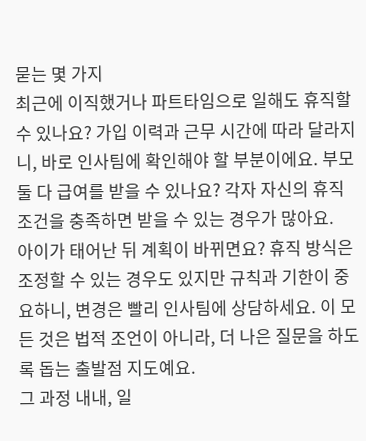묻는 몇 가지
최근에 이직했거나 파트타임으로 일해도 휴직할 수 있나요? 가입 이력과 근무 시간에 따라 달라지니, 바로 인사팀에 확인해야 할 부분이에요. 부모 둘 다 급여를 받을 수 있나요? 각자 자신의 휴직 조건을 충족하면 받을 수 있는 경우가 많아요.
아이가 태어난 뒤 계획이 바뀌면요? 휴직 방식은 조정할 수 있는 경우도 있지만 규칙과 기한이 중요하니, 변경은 빨리 인사팀에 상담하세요. 이 모든 것은 법적 조언이 아니라, 더 나은 질문을 하도록 돕는 출발점 지도예요.
그 과정 내내, 일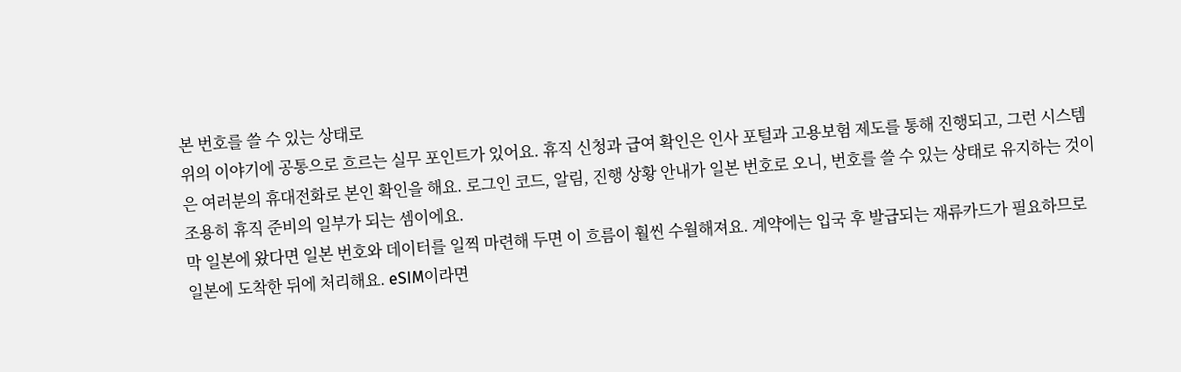본 번호를 쓸 수 있는 상태로
위의 이야기에 공통으로 흐르는 실무 포인트가 있어요. 휴직 신청과 급여 확인은 인사 포털과 고용보험 제도를 통해 진행되고, 그런 시스템은 여러분의 휴대전화로 본인 확인을 해요. 로그인 코드, 알림, 진행 상황 안내가 일본 번호로 오니, 번호를 쓸 수 있는 상태로 유지하는 것이 조용히 휴직 준비의 일부가 되는 셈이에요.
막 일본에 왔다면 일본 번호와 데이터를 일찍 마련해 두면 이 흐름이 훨씬 수월해져요. 계약에는 입국 후 발급되는 재류카드가 필요하므로 일본에 도착한 뒤에 처리해요. eSIM이라면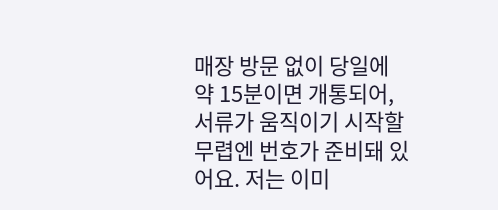매장 방문 없이 당일에 약 15분이면 개통되어, 서류가 움직이기 시작할 무렵엔 번호가 준비돼 있어요. 저는 이미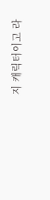지 캐릭터이고 라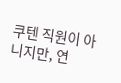쿠텐 직원이 아니지만, 연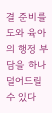결 준비를 도와 육아의 행정 부담을 하나 덜어드릴 수 있다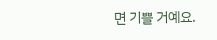면 기쁠 거예요.